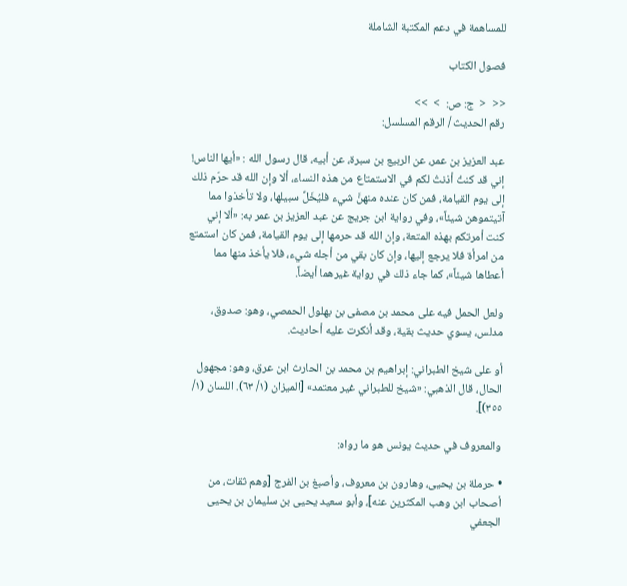للمساهمة في دعم المكتبة الشاملة

فصول الكتاب

<<  <  ج: ص:  >  >>
رقم الحديث / الرقم المسلسل:

عبد العزيز بن عمر، عن الربيع بن سبرة، عن أبيه، قال رسول الله : «أيها الناس! إني قد كنتُ أذنتُ لكم في الاستمتاع من هذه النساء، ألا وإن الله قد حرّم ذلك إلى يوم القيامة، فمن كان عنده منهنَّ شيء فليُخَلِّ سبيلها، ولا تأخذوا مما آتيتموهن شيئاً»، وفي رواية ابن جريج عن عبد العزيز بن عمر به: «ألا إني كنت أمرتكم بهذه المتعة، وإن الله قد حرمها إلى يوم القيامة، فمن كان استمتع من امرأة فلا يرجع إليها، وإن كان بقي من أجله شيء، فلا يأخذ منها مما أعطاها شيئاً»، كما جاء ذلك في رواية غيرهما أيضاً.

ولعل الحمل فيه على محمد بن مصفى بن بهلول الحمصي، وهو: صدوق، مدلس، يسوي حديث بقية، وقد أنكرت عليه أحاديث.

أو على شيخ الطبراني: إبراهيم بن محمد بن الحارث ابن عرق، وهو: مجهول الحال، قال الذهبي: «شيخ للطبراني غير معتمد» [الميزان (١/ ٦٣). اللسان (١/ ٣٥٥)].

والمعروف في حديث يونس هو ما رواه:

• حرملة بن يحيى، وهارون بن معروف، وأصبغ بن الفرج [وهم ثقات، من أصحاب ابن وهب المكثرين عنه]، وأبو سعيد يحيى بن سليمان بن يحيى الجعفي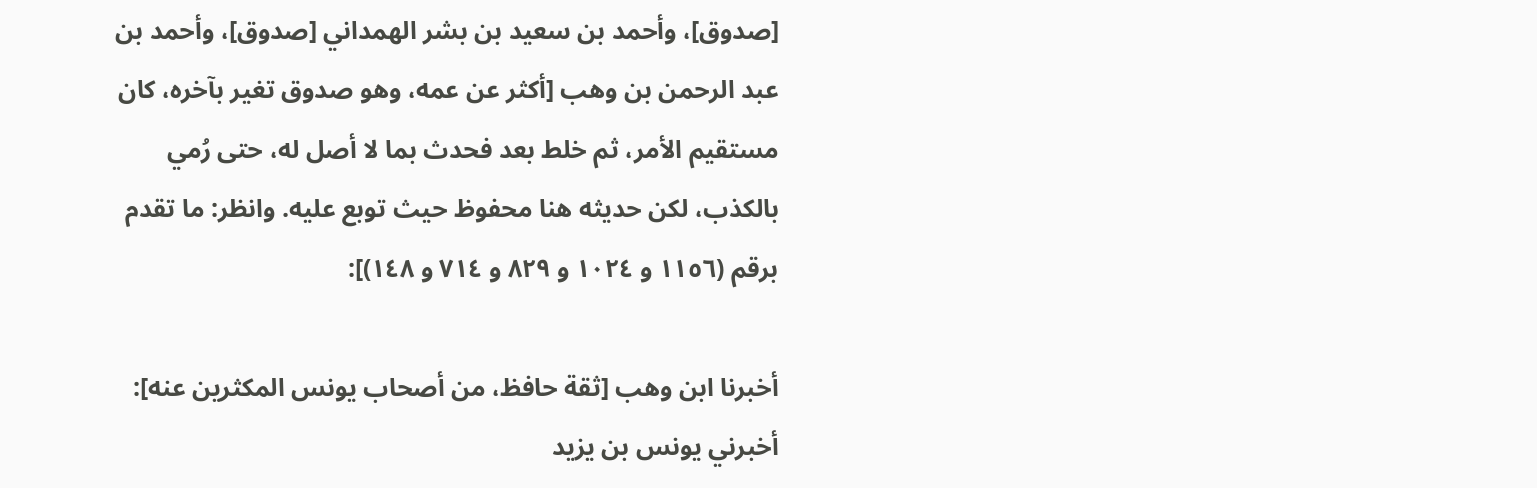[صدوق]، وأحمد بن سعيد بن بشر الهمداني [صدوق]، وأحمد بن عبد الرحمن بن وهب [أكثر عن عمه، وهو صدوق تغير بآخره، كان مستقيم الأمر، ثم خلط بعد فحدث بما لا أصل له، حتى رُمي بالكذب، لكن حديثه هنا محفوظ حيث توبع عليه. وانظر: ما تقدم برقم (١١٥٦ و ١٠٢٤ و ٨٢٩ و ٧١٤ و ١٤٨)]:

أخبرنا ابن وهب [ثقة حافظ، من أصحاب يونس المكثرين عنه]: أخبرني يونس بن يزيد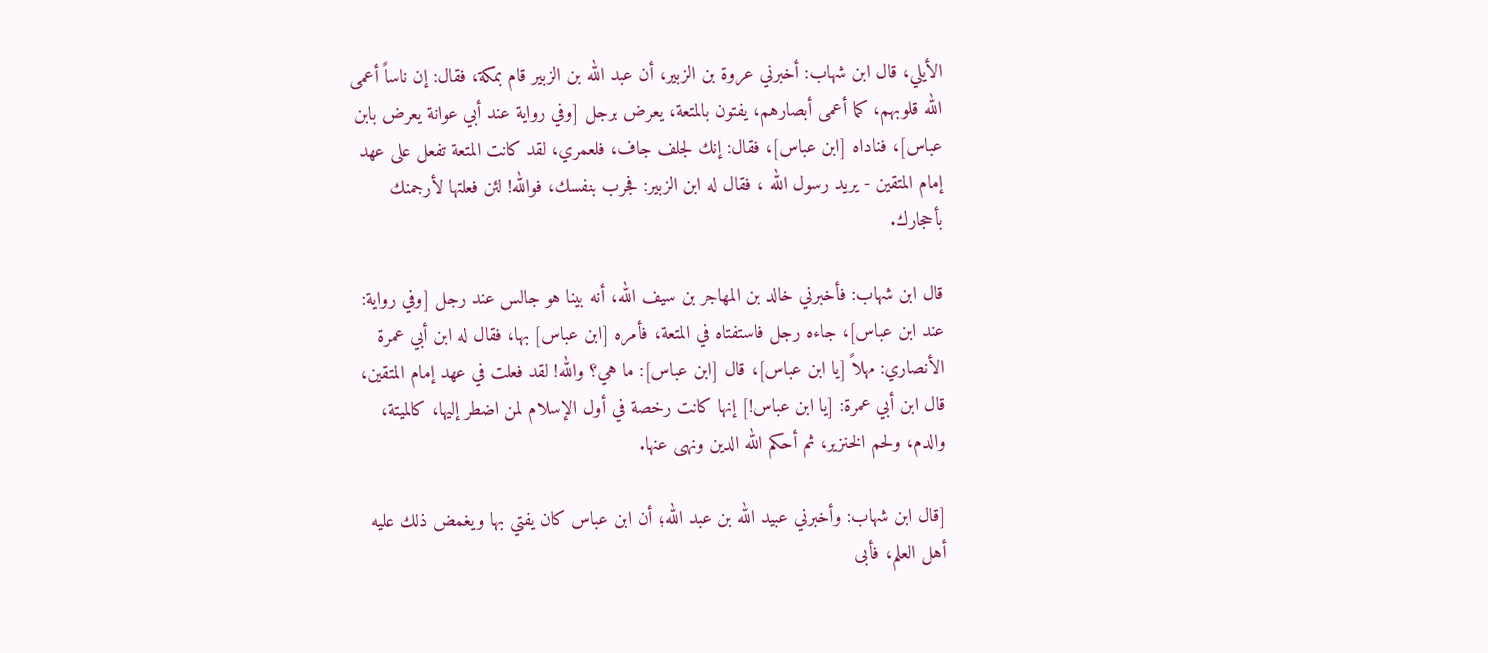الأيلي، قال ابن شهاب: أخبرني عروة بن الزبير، أن عبد الله بن الزبير قام بمكة، فقال: إن ناساً أعمى الله قلوبهم، كما أعمى أبصارهم، يفتون بالمتعة، يعرض برجل [وفي رواية عند أبي عوانة يعرض بابن عباس]، فناداه [ابن عباس]، فقال: إنك لجلف جاف، فلعمري، لقد كانت المتعة تفعل على عهد إمام المتقين - يريد رسول الله ، فقال له ابن الزبير: فجرب بنفسك، فوالله! لئن فعلتها لأرجمنك بأحجارك.

قال ابن شهاب: فأخبرني خالد بن المهاجر بن سيف الله، أنه بينا هو جالس عند رجل [وفي رواية: عند ابن عباس]، جاءه رجل فاستفتاه في المتعة، فأمره [ابن عباس] بها، فقال له ابن أبي عمرة الأنصاري: مهلاً [يا ابن عباس]، قال [ابن عباس]: ما هي؟ والله! لقد فعلت في عهد إمام المتقين، قال ابن أبي عمرة: [يا ابن عباس!] إنها كانت رخصة في أول الإسلام لمن اضطر إليها، كالميتة، والدم، ولحم الخنزير، ثم أحكم الله الدين ونهى عنها.

[قال ابن شهاب: وأخبرني عبيد الله بن عبد الله؛ أن ابن عباس كان يفتي بها ويغمض ذلك عليه أهل العلم، فأبى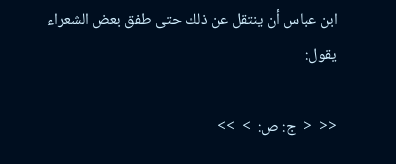ابن عباس أن ينتقل عن ذلك حتى طفق بعض الشعراء يقول:

<<  <  ج: ص:  >  >>